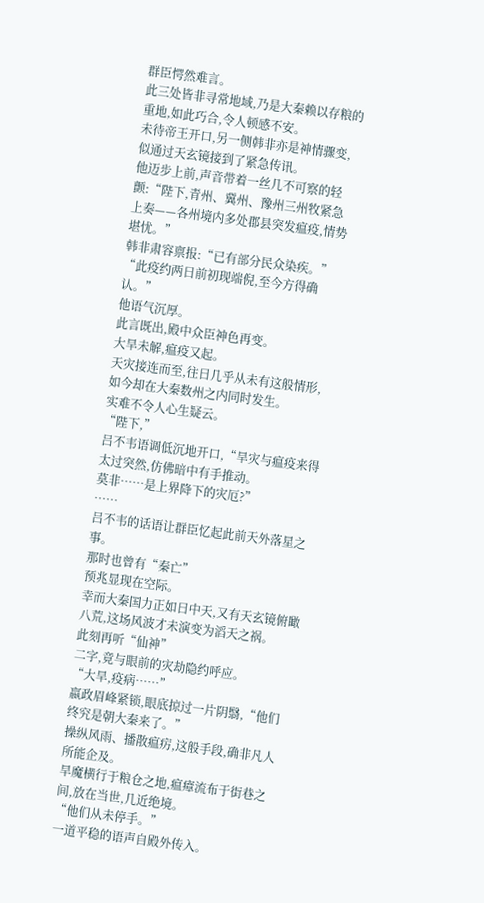群臣愕然难言。
此三处皆非寻常地域,乃是大秦赖以存粮的重地,如此巧合,令人顿感不安。
未待帝王开口,另一侧韩非亦是神情骤变,似通过天玄镜接到了紧急传讯。
他迈步上前,声音带着一丝几不可察的轻颤:“陛下,青州、冀州、豫州三州牧紧急上奏——各州境内多处郡县突发瘟疫,情势堪忧。”
韩非肃容禀报:“已有部分民众染疾。”
“此疫约两日前初现端倪,至今方得确认。”
他语气沉厚。
此言既出,殿中众臣神色再变。
大旱未解,瘟疫又起。
天灾接连而至,往日几乎从未有这般情形,如今却在大秦数州之内同时发生。
实难不令人心生疑云。
“陛下,”
吕不韦语调低沉地开口,“旱灾与瘟疫来得太过突然,仿佛暗中有手推动。
莫非……是上界降下的灾厄?”
……
吕不韦的话语让群臣忆起此前天外落星之事。
那时也曾有“秦亡”
预兆显现在空际。
幸而大秦国力正如日中天,又有天玄镜俯瞰八荒,这场风波才未演变为滔天之祸。
此刻再听“仙神”
二字,竟与眼前的灾劫隐约呼应。
“大旱,疫病……”
嬴政眉峰紧锁,眼底掠过一片阴翳,“他们终究是朝大秦来了。”
操纵风雨、播散瘟疠,这般手段,确非凡人所能企及。
旱魔横行于粮仓之地,瘟瘴流布于街巷之间,放在当世,几近绝境。
“他们从未停手。”
一道平稳的语声自殿外传入。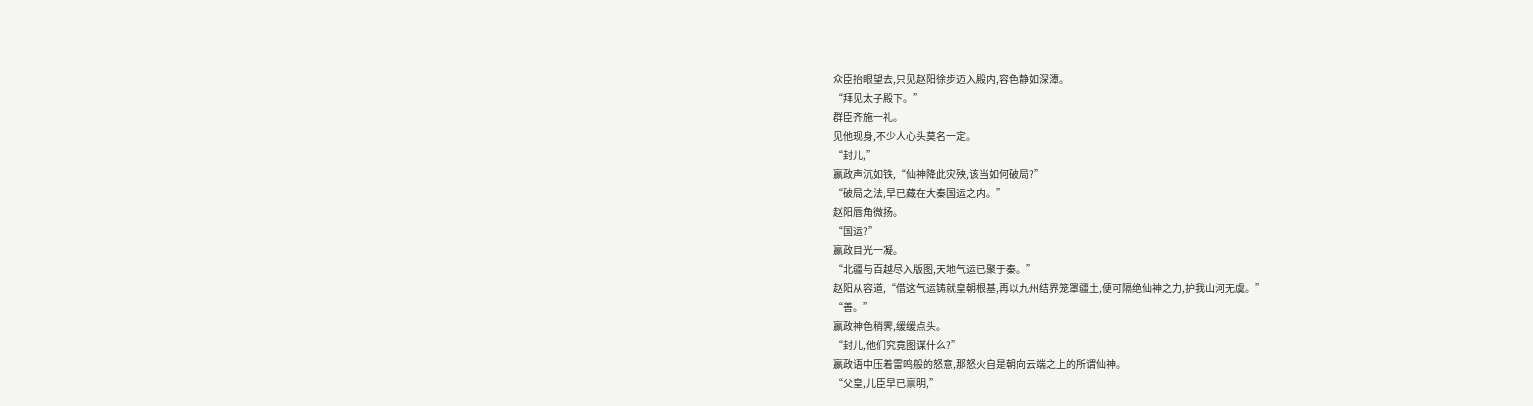众臣抬眼望去,只见赵阳徐步迈入殿内,容色静如深潭。
“拜见太子殿下。”
群臣齐施一礼。
见他现身,不少人心头莫名一定。
“封儿,”
嬴政声沉如铁,“仙神降此灾殃,该当如何破局?”
“破局之法,早已藏在大秦国运之内。”
赵阳唇角微扬。
“国运?”
嬴政目光一凝。
“北疆与百越尽入版图,天地气运已聚于秦。”
赵阳从容道,“借这气运铸就皇朝根基,再以九州结界笼罩疆土,便可隔绝仙神之力,护我山河无虞。”
“善。”
嬴政神色稍霁,缓缓点头。
“封儿,他们究竟图谋什么?”
嬴政语中压着雷鸣般的怒意,那怒火自是朝向云端之上的所谓仙神。
“父皇,儿臣早已禀明,”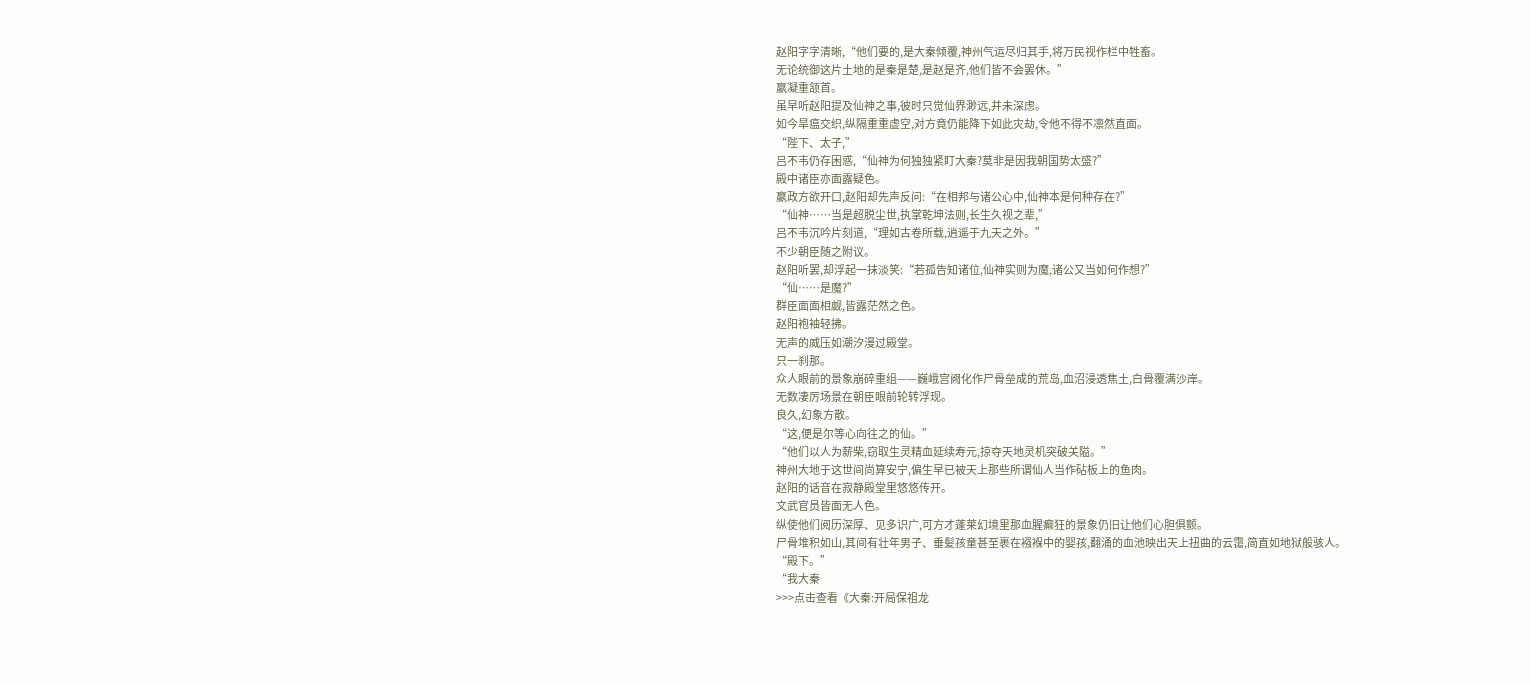赵阳字字清晰,“他们要的,是大秦倾覆,神州气运尽归其手,将万民视作栏中牲畜。
无论统御这片土地的是秦是楚,是赵是齐,他们皆不会罢休。”
嬴凝重颔首。
虽早听赵阳提及仙神之事,彼时只觉仙界渺远,并未深虑。
如今旱瘟交织,纵隔重重虚空,对方竟仍能降下如此灾劫,令他不得不凛然直面。
“陛下、太子,”
吕不韦仍存困惑,“仙神为何独独紧盯大秦?莫非是因我朝国势太盛?”
殿中诸臣亦面露疑色。
嬴政方欲开口,赵阳却先声反问:“在相邦与诸公心中,仙神本是何种存在?”
“仙神……当是超脱尘世,执掌乾坤法则,长生久视之辈,”
吕不韦沉吟片刻道,“理如古卷所载,逍遥于九天之外。”
不少朝臣随之附议。
赵阳听罢,却浮起一抹淡笑:“若孤告知诸位,仙神实则为魔,诸公又当如何作想?”
“仙……是魔?”
群臣面面相觑,皆露茫然之色。
赵阳袍袖轻拂。
无声的威压如潮汐漫过殿堂。
只一刹那。
众人眼前的景象崩碎重组——巍峨宫阙化作尸骨垒成的荒岛,血沼浸透焦土,白骨覆满沙岸。
无数凄厉场景在朝臣眼前轮转浮现。
良久,幻象方散。
“这,便是尔等心向往之的仙。”
“他们以人为薪柴,窃取生灵精血延续寿元,掠夺天地灵机突破关隘。”
神州大地于这世间尚算安宁,偏生早已被天上那些所谓仙人当作砧板上的鱼肉。
赵阳的话音在寂静殿堂里悠悠传开。
文武官员皆面无人色。
纵使他们阅历深厚、见多识广,可方才蓬莱幻境里那血腥癫狂的景象仍旧让他们心胆俱颤。
尸骨堆积如山,其间有壮年男子、垂髪孩童甚至裹在襁褓中的婴孩,翻涌的血池映出天上扭曲的云霭,简直如地狱般骇人。
“殿下。”
“我大秦
>>>点击查看《大秦:开局保祖龙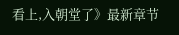看上,入朝堂了》最新章节